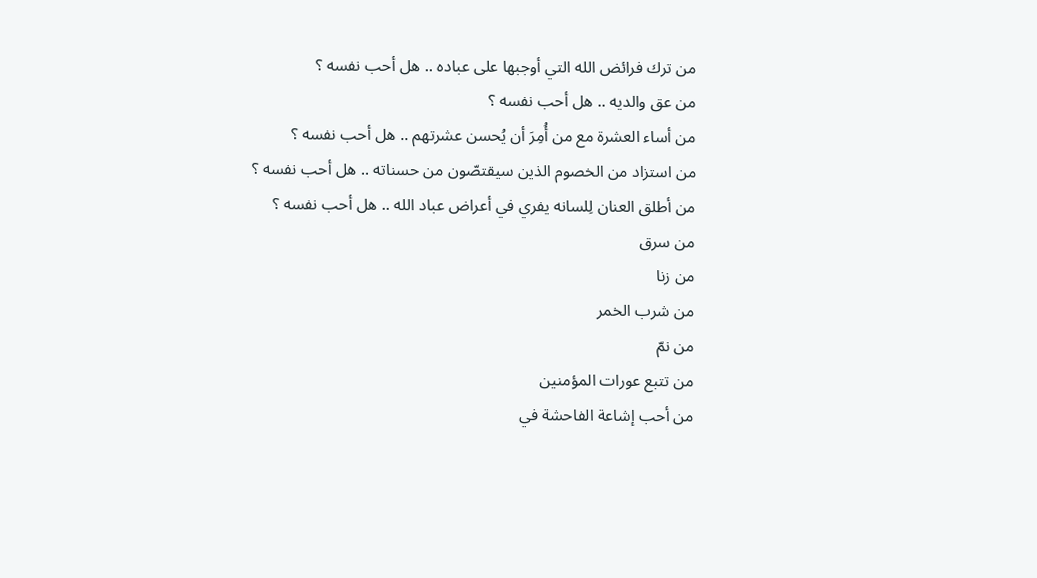من ترك فرائض الله التي أوجبها على عباده .. هل أحب نفسه ؟
من عق والديه .. هل أحب نفسه ؟
من أساء العشرة مع من أُمِرَ أن يُحسن عشرتهم .. هل أحب نفسه ؟
من استزاد من الخصوم الذين سيقتصّون من حسناته .. هل أحب نفسه ؟
من أطلق العنان لِلسانه يفري في أعراض عباد الله .. هل أحب نفسه ؟
من سرق
من زنا
من شرب الخمر
من نمّ
من تتبع عورات المؤمنين
من أحب إشاعة الفاحشة في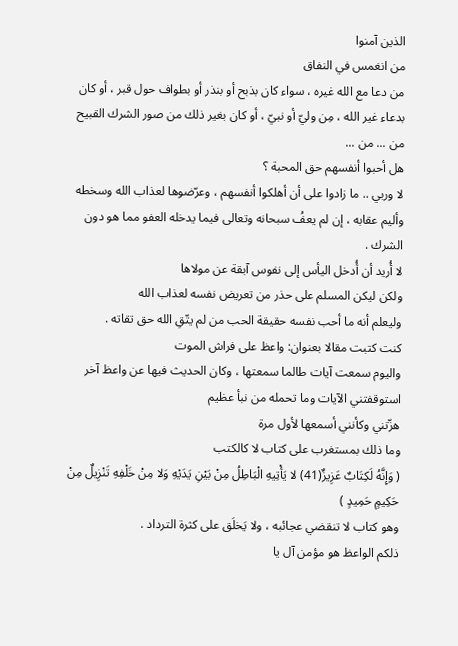الذين آمنوا
من انغمس في النفاق
من دعا مع الله غيره ، سواء كان بذبح أو بنذر أو بطواف حول قبر ، أو كان بدعاء غير الله ، مِن وليّ أو نبيّ ، أو كان بغير ذلك من صور الشرك القبيح
من ... من ...
هل أحبوا أنفسهم حق المحبة ؟
لا وربي .. ما زادوا على أن أهلكوا أنفسهم ، وعرّضوها لعذاب الله وسخطه وأليم عقابه ، إن لم يعفُ سبحانه وتعالى فيما يدخله العفو مما هو دون الشرك .
لا أُريد أن أُدخل اليأس إلى نفوس آبقة عن مولاها
ولكن ليكن المسلم على حذر من تعريض نفسه لعذاب الله
وليعلم أنه ما أحب نفسه حقيقة الحب من لم يتّقِ الله حق تقاته .
كنت كتبت مقالا بعنوان: واعظ على فراش الموت
واليوم سمعت آيات طالما سمعتها ، وكان الحديث فيها عن واعظ آخر
استوقفتني الآيات وما تحمله من نبأ عظيم
هزّتني وكأنني أسمعها لأول مرة
وما ذلك بمستغرب على كتاب لا كالكتب
( وَإِنَّهُ لَكِتَابٌ عَزِيزٌ(41) لا يَأْتِيهِ الْبَاطِلُ مِنْ بَيْنِ يَدَيْهِ وَلا مِنْ خَلْفِهِ تَنْزِيلٌ مِنْ حَكِيمٍ حَمِيدٍ )
وهو كتاب لا تنقضي عجائبه ، ولا يَخلَق على كثرة الترداد .
ذلكم الواعظ هو مؤمن آل يا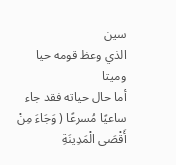سين
الذي وعظ قومه حيا وميتا
أما حال حياته فقد جاء ساعيًا مُسرعًا ( وَجَاءَ مِنْ أَقْصَى الْمَدِينَةِ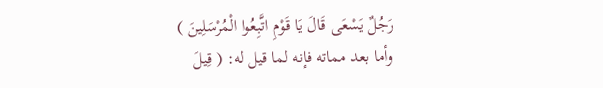رَجُلٌ يَسْعَى قَالَ يَا قَوْمِ اتَّبِعُوا الْمُرْسَلِينَ )
وأما بعد مماته فإنه لما قيل له: ( قِيلَ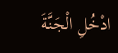ادْخُلِ الْجَنَّةَ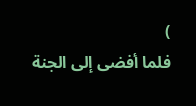)
فلما أفضى إلى الجنة